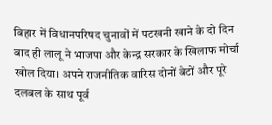बिहार में विधानपरिषद चुनावों में पटखनी खाने के दो दिन बाद ही लालू ने भाजपा और केन्द्र सरकार के खिलाफ मोर्चा खोल दिया। अपने राजनीतिक वारिस दोनों बेटों और पूरे दलबल के साथ पूर्व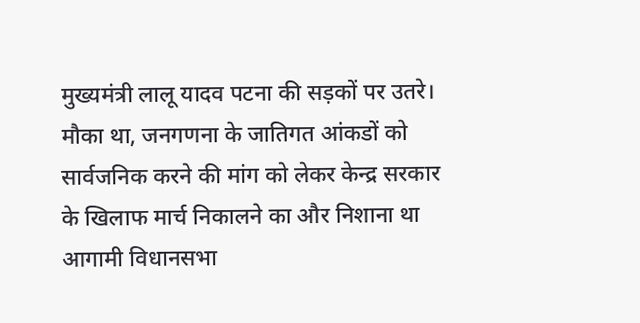मुख्यमंत्री लालू यादव पटना की सड़कों पर उतरे।
मौका था, जनगणना के जातिगत आंकडों को सार्वजनिक करने की मांग को लेकर केन्द्र सरकार के खिलाफ मार्च निकालने का और निशाना था आगामी विधानसभा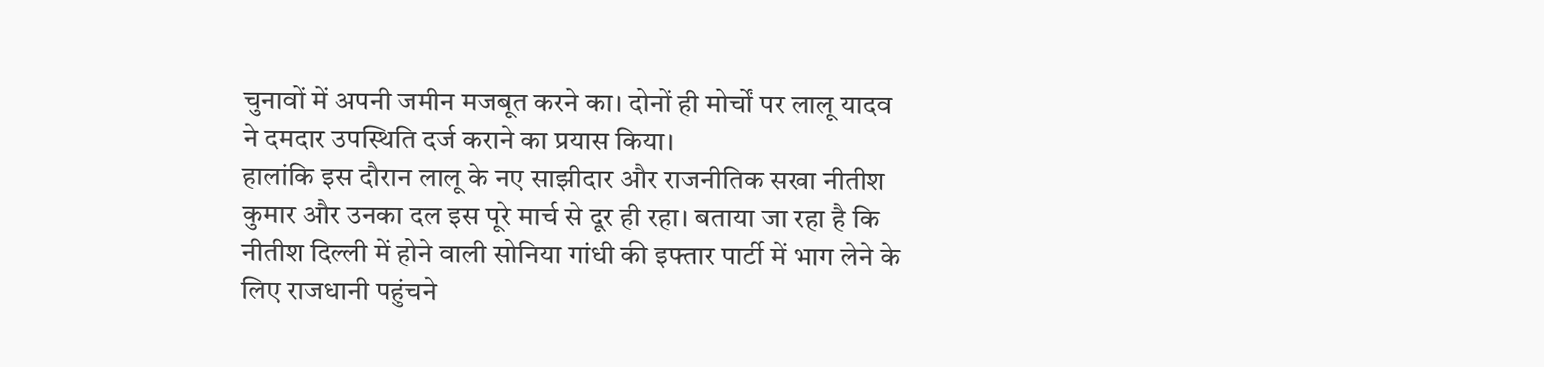चुनावों में अपनी जमीन मजबूत करने का। दोनों ही मोर्चों पर लालू यादव ने दमदार उपस्थिति दर्ज कराने का प्रयास किया।
हालांकि इस दौरान लालू के नए साझीदार और राजनीतिक सखा नीतीश कुमार और उनका दल इस पूरे मार्च से दूर ही रहा। बताया जा रहा है कि नीतीश दिल्ली में होने वाली सोनिया गांधी की इफ्तार पार्टी में भाग लेने के लिए राजधानी पहुंचने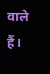वाले हैं।